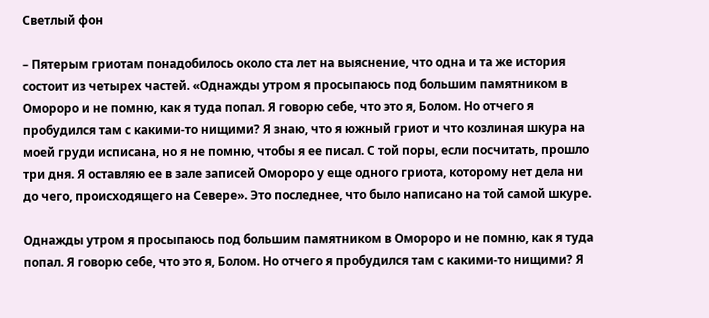Светлый фон

– Пятерым гриотам понадобилось около ста лет на выяснение, что одна и та же история состоит из четырех частей. «Однажды утром я просыпаюсь под большим памятником в Омороро и не помню, как я туда попал. Я говорю себе, что это я, Болом. Но отчего я пробудился там с какими-то нищими? Я знаю, что я южный гриот и что козлиная шкура на моей груди исписана, но я не помню, чтобы я ее писал. С той поры, если посчитать, прошло три дня. Я оставляю ее в зале записей Омороро у еще одного гриота, которому нет дела ни до чего, происходящего на Севере». Это последнее, что было написано на той самой шкуре.

Однажды утром я просыпаюсь под большим памятником в Омороро и не помню, как я туда попал. Я говорю себе, что это я, Болом. Но отчего я пробудился там с какими-то нищими? Я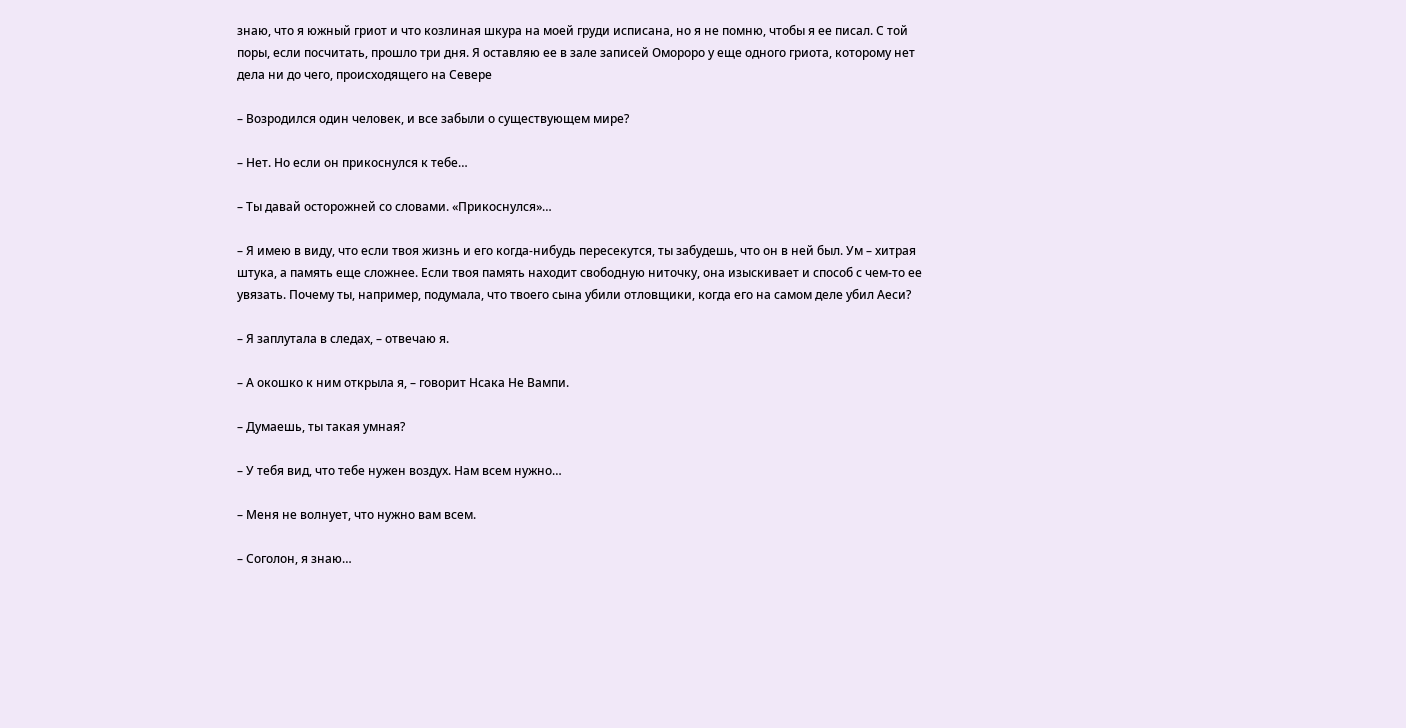знаю, что я южный гриот и что козлиная шкура на моей груди исписана, но я не помню, чтобы я ее писал. С той поры, если посчитать, прошло три дня. Я оставляю ее в зале записей Омороро у еще одного гриота, которому нет дела ни до чего, происходящего на Севере

– Возродился один человек, и все забыли о существующем мире?

– Нет. Но если он прикоснулся к тебе…

– Ты давай осторожней со словами. «Прикоснулся»…

– Я имею в виду, что если твоя жизнь и его когда-нибудь пересекутся, ты забудешь, что он в ней был. Ум – хитрая штука, а память еще сложнее. Если твоя память находит свободную ниточку, она изыскивает и способ с чем-то ее увязать. Почему ты, например, подумала, что твоего сына убили отловщики, когда его на самом деле убил Аеси?

– Я заплутала в следах, – отвечаю я.

– А окошко к ним открыла я, – говорит Нсака Не Вампи.

– Думаешь, ты такая умная?

– У тебя вид, что тебе нужен воздух. Нам всем нужно…

– Меня не волнует, что нужно вам всем.

– Соголон, я знаю…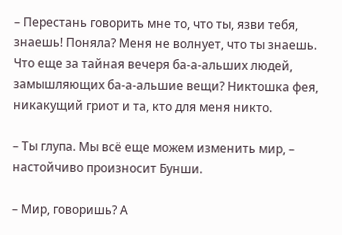– Перестань говорить мне то, что ты, язви тебя, знаешь! Поняла? Меня не волнует, что ты знаешь. Что еще за тайная вечеря ба-а-альших людей, замышляющих ба-а-альшие вещи? Никтошка фея, никакущий гриот и та, кто для меня никто.

– Ты глупа. Мы всё еще можем изменить мир, – настойчиво произносит Бунши.

– Мир, говоришь? А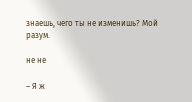знаешь, чего ты не изменишь? Мой разум.

не не

– Я ж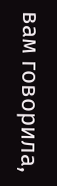вам говорила,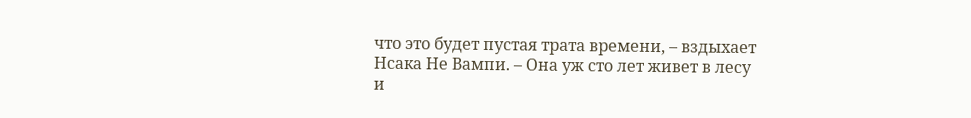что это будет пустая трата времени, – вздыхает Нсака Не Вампи. – Она уж сто лет живет в лесу и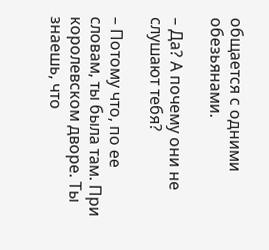общается с одними обезьянами.

– Да? А почему они не слушают тебя?

– Потому что, по ее словам, ты была там. При королевском дворе. Ты знаешь, что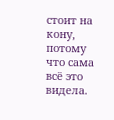стоит на кону, потому что сама всё это видела.